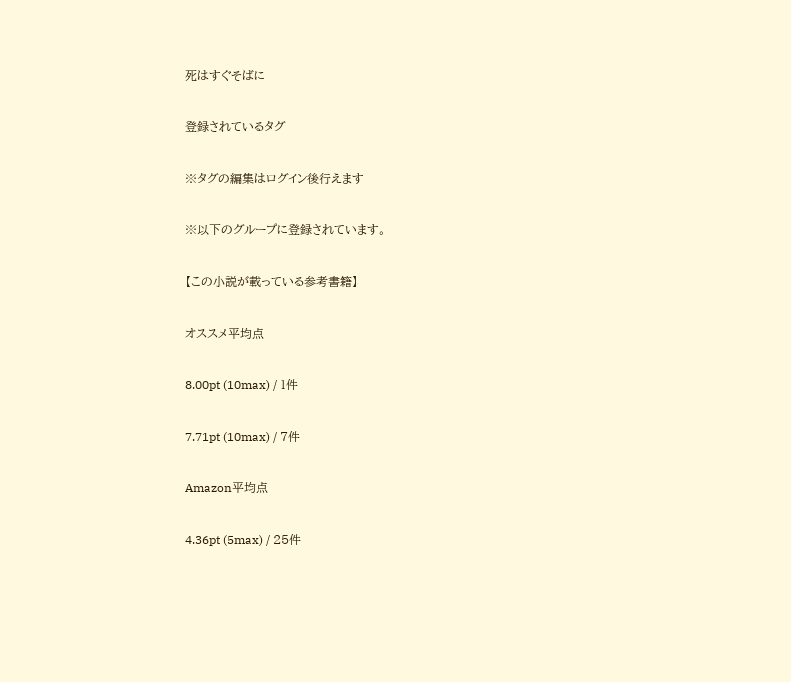死はすぐそばに

登録されているタグ

※タグの編集はログイン後行えます

※以下のグループに登録されています。

【この小説が載っている参考書籍】

オススメ平均点

8.00pt (10max) / 1件

7.71pt (10max) / 7件

Amazon平均点

4.36pt (5max) / 25件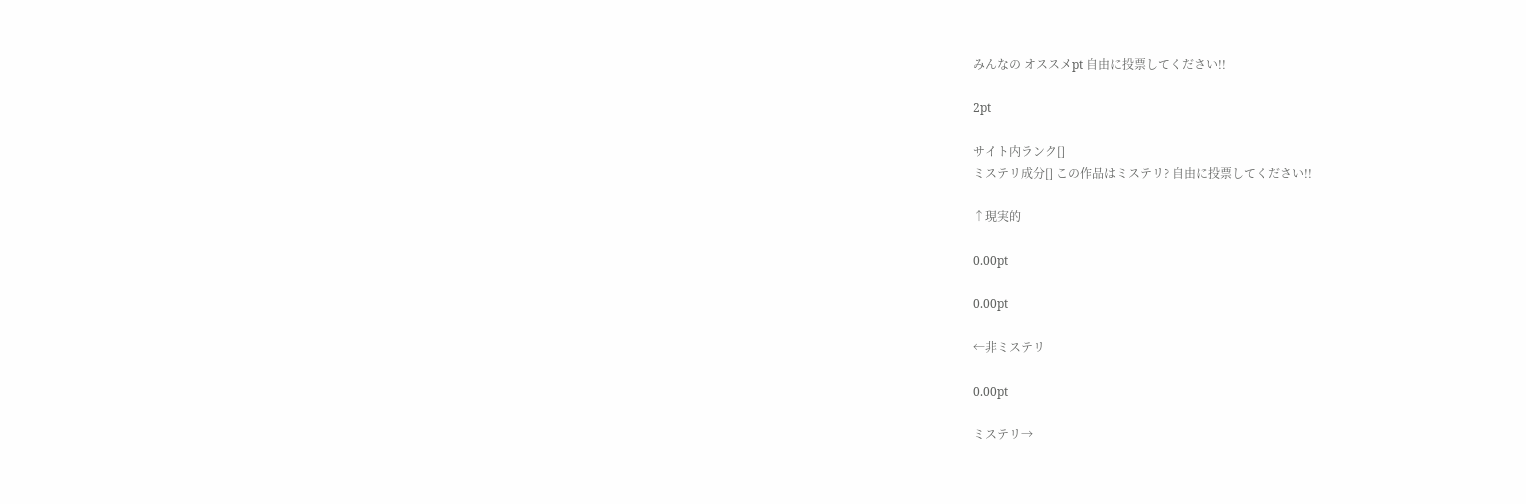みんなの オススメpt 自由に投票してください!!

2pt

サイト内ランク[]
ミステリ成分[] この作品はミステリ? 自由に投票してください!!

↑現実的

0.00pt

0.00pt

←非ミステリ

0.00pt

ミステリ→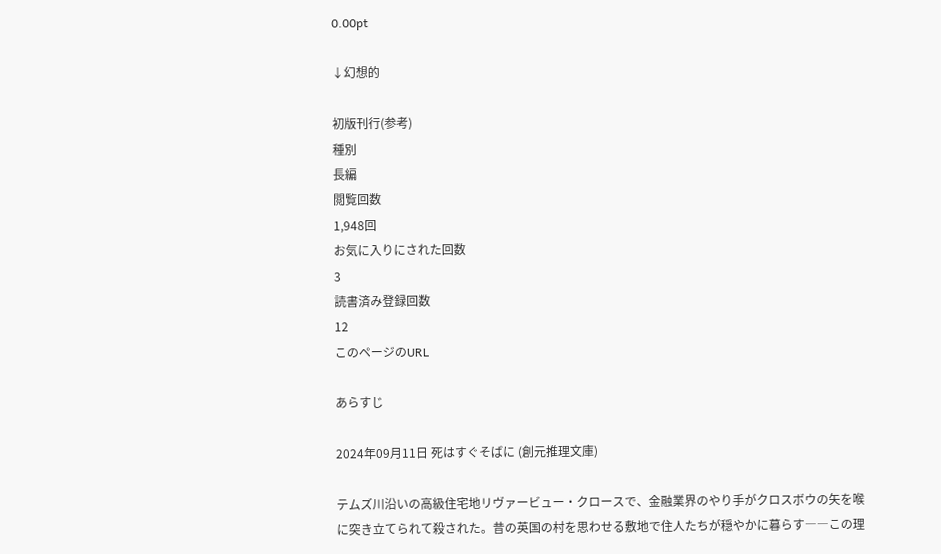0.00pt

↓幻想的

初版刊行(参考)
種別
長編
閲覧回数
1,948回
お気に入りにされた回数
3
読書済み登録回数
12
このページのURL

あらすじ

2024年09月11日 死はすぐそばに (創元推理文庫)

テムズ川沿いの高級住宅地リヴァービュー・クロースで、金融業界のやり手がクロスボウの矢を喉に突き立てられて殺された。昔の英国の村を思わせる敷地で住人たちが穏やかに暮らす――この理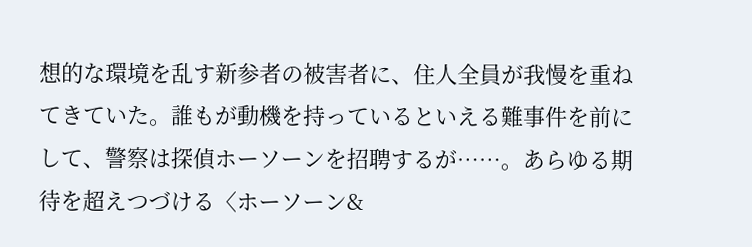想的な環境を乱す新参者の被害者に、住人全員が我慢を重ねてきていた。誰もが動機を持っているといえる難事件を前にして、警察は探偵ホーソーンを招聘するが……。あらゆる期待を超えつづける〈ホーソーン&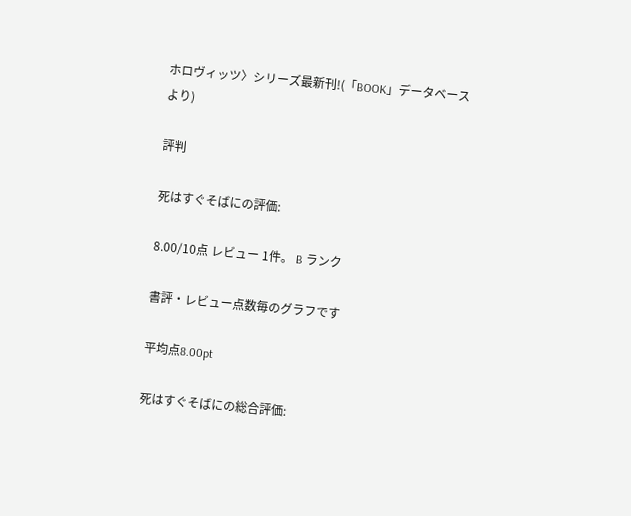ホロヴィッツ〉シリーズ最新刊!(「BOOK」データベースより)

評判

死はすぐそばにの評価:

8.00/10点 レビュー 1件。 B ランク

書評・レビュー点数毎のグラフです

平均点8.00pt

死はすぐそばにの総合評価: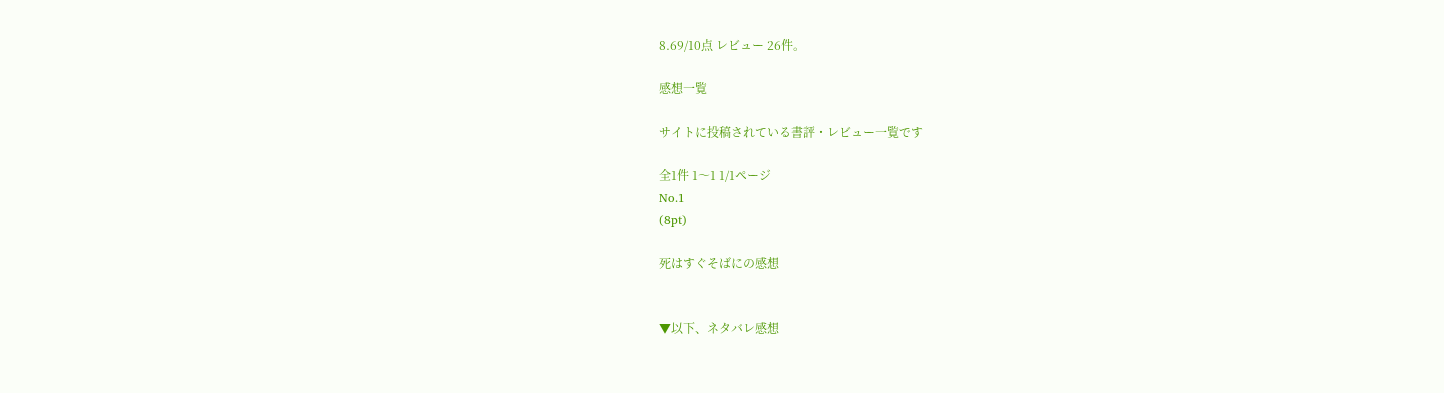8.69/10点 レビュー 26件。

感想一覧

サイトに投稿されている書評・レビュー一覧です

全1件 1〜1 1/1ページ
No.1
(8pt)

死はすぐそばにの感想


▼以下、ネタバレ感想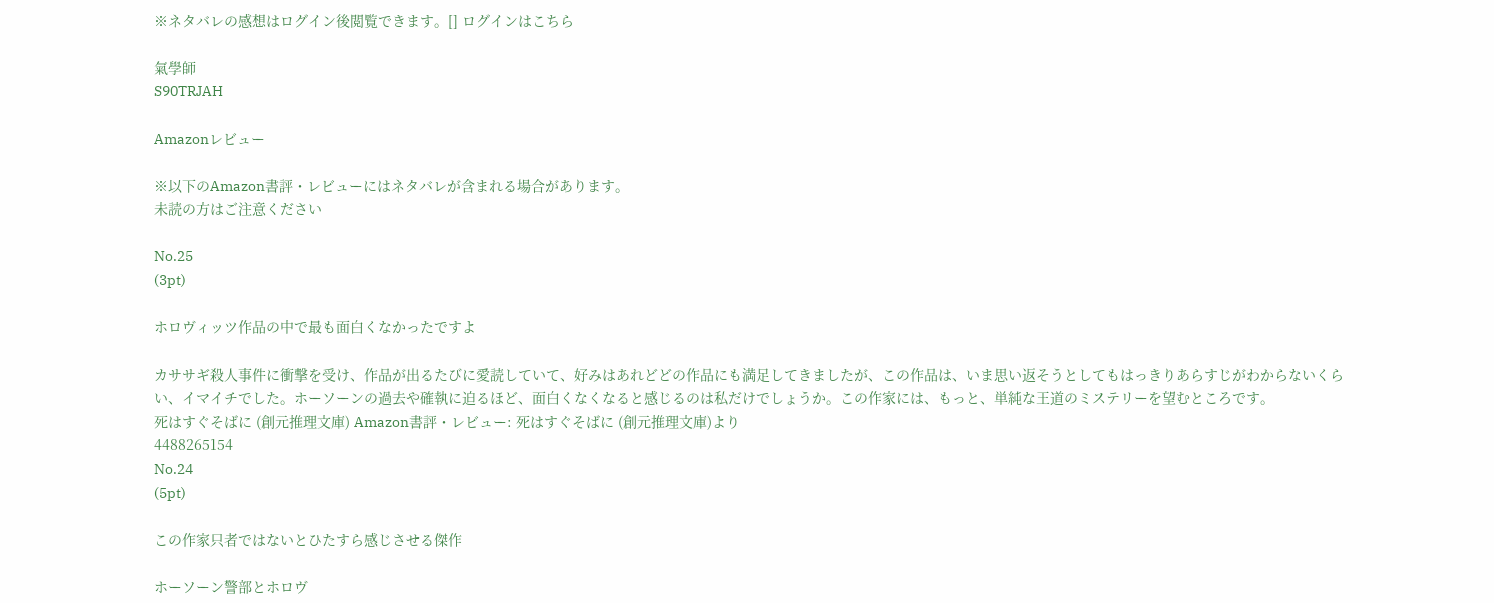※ネタバレの感想はログイン後閲覧できます。[] ログインはこちら

氣學師
S90TRJAH

Amazonレビュー

※以下のAmazon書評・レビューにはネタバレが含まれる場合があります。
未読の方はご注意ください

No.25
(3pt)

ホロヴィッツ作品の中で最も面白くなかったですよ

カササギ殺人事件に衝撃を受け、作品が出るたびに愛読していて、好みはあれどどの作品にも満足してきましたが、この作品は、いま思い返そうとしてもはっきりあらすじがわからないくらい、イマイチでした。ホーソーンの過去や確執に迫るほど、面白くなくなると感じるのは私だけでしょうか。この作家には、もっと、単純な王道のミステリーを望むところです。
死はすぐそばに (創元推理文庫) Amazon書評・レビュー: 死はすぐそばに (創元推理文庫)より
4488265154
No.24
(5pt)

この作家只者ではないとひたすら感じさせる傑作

ホーソーン警部とホロヴ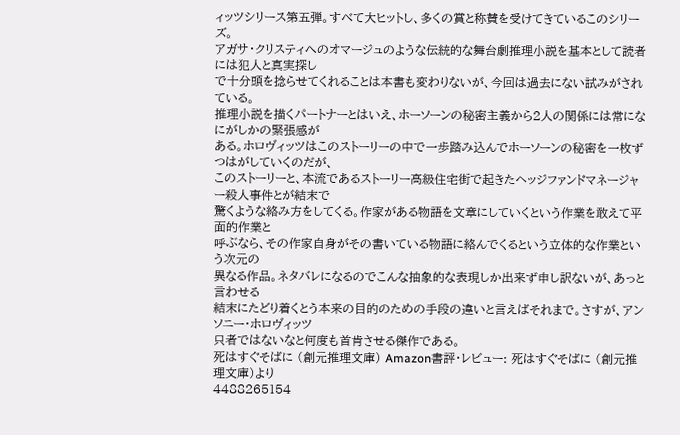ィッツシリース第五弾。すべて大ヒットし、多くの賞と称賛を受けてきているこのシリーズ。
アガサ・クリスティへのオマージュのような伝統的な舞台劇推理小説を基本として読者には犯人と真実探し
で十分頭を捻らせてくれることは本書も変わりないが、今回は過去にない試みがされている。
推理小説を描くパートナーとはいえ、ホーソーンの秘密主義から2人の関係には常になにがしかの緊張感が
ある。ホロヴィッツはこのストーリーの中で一歩踏み込んでホーソーンの秘密を一枚ずつはがしていくのだが、
このストーリーと、本流であるストーリー高級住宅街で起きたヘッジファンドマネージャー殺人事件とが結末で
驚くような絡み方をしてくる。作家がある物語を文章にしていくという作業を敢えて平面的作業と
呼ぶなら、その作家自身がその書いている物語に絡んでくるという立体的な作業という次元の
異なる作品。ネタバレになるのでこんな抽象的な表現しか出来ず申し訳ないが、あっと言わせる
結末にたどり着くとう本来の目的のための手段の違いと言えばそれまで。さすが、アンソニー・ホロヴィッツ
只者ではないなと何度も首肯させる傑作である。
死はすぐそばに (創元推理文庫) Amazon書評・レビュー: 死はすぐそばに (創元推理文庫)より
4488265154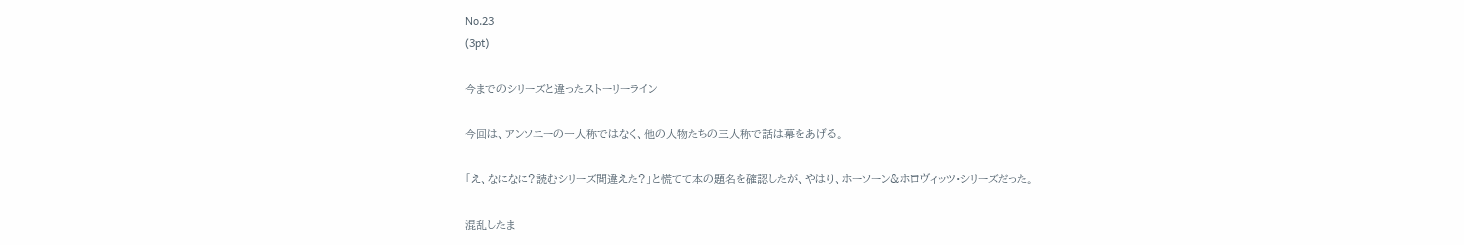No.23
(3pt)

今までのシリーズと違ったストーリーライン

今回は、アンソニーの一人称ではなく、他の人物たちの三人称で話は幕をあげる。

「え、なになに?読むシリーズ間違えた?」と慌てて本の題名を確認したが、やはり、ホーソーン&ホロヴィッツ•シリーズだった。

混乱したま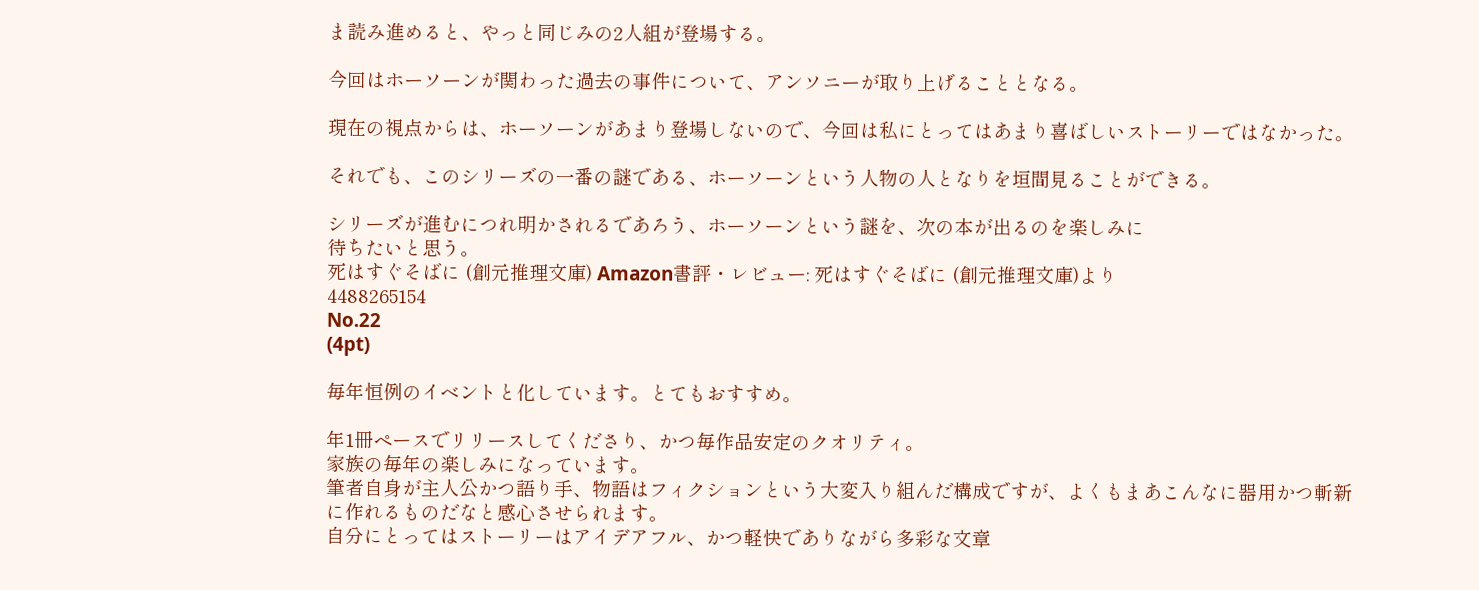ま読み進めると、やっと同じみの2人組が登場する。

今回はホーソーンが関わった過去の事件について、アンソニーが取り上げることとなる。

現在の視点からは、ホーソーンがあまり登場しないので、今回は私にとってはあまり喜ばしいストーリーではなかった。

それでも、このシリーズの一番の謎である、ホーソーンという人物の人となりを垣間見ることができる。

シリーズが進むにつれ明かされるであろう、ホーソーンという謎を、次の本が出るのを楽しみに
待ちたいと思う。
死はすぐそばに (創元推理文庫) Amazon書評・レビュー: 死はすぐそばに (創元推理文庫)より
4488265154
No.22
(4pt)

毎年恒例のイベントと化しています。とてもおすすめ。

年1冊ペースでリリースしてくださり、かつ毎作品安定のクオリティ。
家族の毎年の楽しみになっています。
筆者自身が主人公かつ語り手、物語はフィクションという大変入り組んだ構成ですが、よくもまあこんなに器用かつ斬新に作れるものだなと感心させられます。
自分にとってはストーリーはアイデアフル、かつ軽快でありながら多彩な文章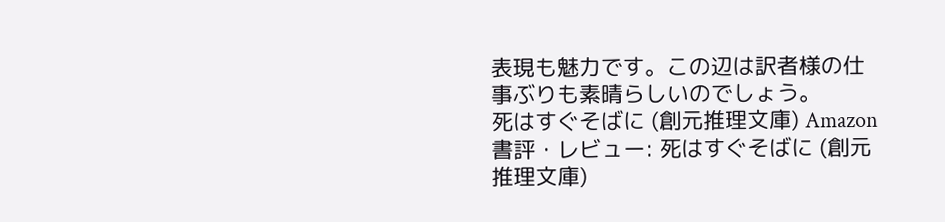表現も魅力です。この辺は訳者様の仕事ぶりも素晴らしいのでしょう。
死はすぐそばに (創元推理文庫) Amazon書評・レビュー: 死はすぐそばに (創元推理文庫)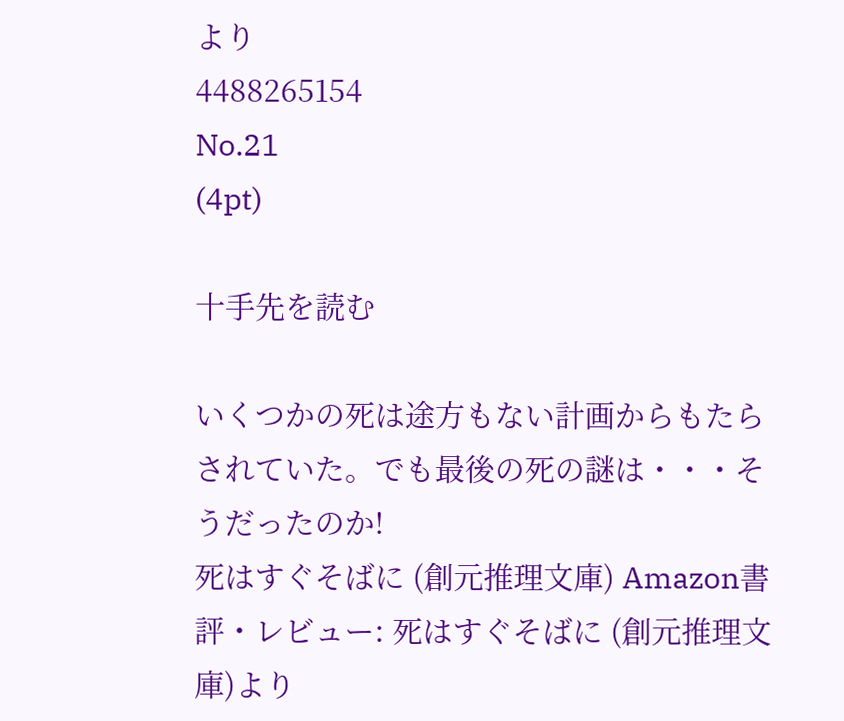より
4488265154
No.21
(4pt)

十手先を読む

いくつかの死は途方もない計画からもたらされていた。でも最後の死の謎は・・・そうだったのか!
死はすぐそばに (創元推理文庫) Amazon書評・レビュー: 死はすぐそばに (創元推理文庫)より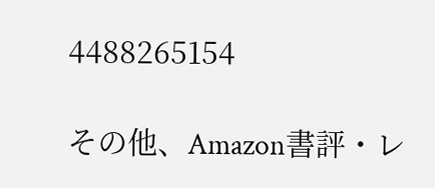4488265154

その他、Amazon書評・レ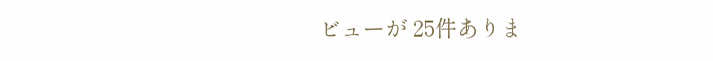ビューが 25件ありま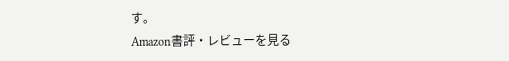す。
Amazon書評・レビューを見る